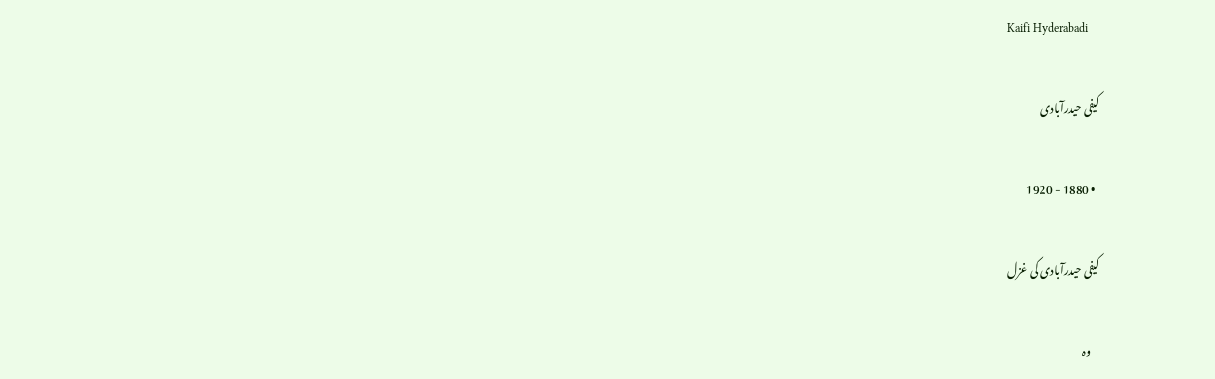Kaifi Hyderabadi

کیفی حیدرآبادی

  • 1880 - 1920

کیفی حیدرآبادی کی غزل

    وہ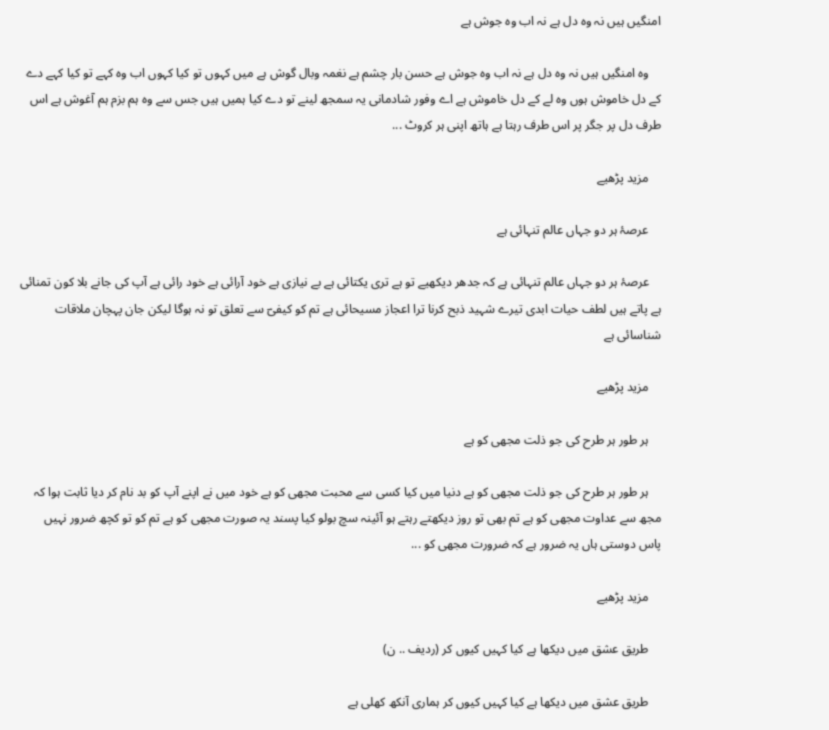امنگیں ہیں نہ وہ دل ہے نہ اب وہ جوش ہے

    وہ امنگیں ہیں نہ وہ دل ہے نہ اب وہ جوش ہے حسن بار چشم ہے نغمہ وبال گوش ہے میں کہوں تو کیا کہوں اب وہ کہے تو کیا کہے دے کے دل خاموش ہوں وہ لے کے دل خاموش ہے اے وفور شادمانی یہ سمجھ لینے تو دے کیا ہمیں ہیں جس سے وہ ہم بزم ہم آغوش ہے اس طرف دل پر جگر پر اس طرف رہتا ہے ہاتھ اپنی ہر کروٹ ...

    مزید پڑھیے

    عرصۂ ہر دو جہاں عالم تنہائی ہے

    عرصۂ ہر دو جہاں عالم تنہائی ہے کہ جدھر دیکھیے تو ہے تری یکتائی ہے بے نیازی ہے خود آرائی ہے خود رائی ہے آپ کی جانے بلا کون تمنائی ہے پاتے ہیں لطف حیات ابدی تیرے شہید ذبح کرنا ترا اعجاز مسیحائی ہے تم کو کیفیؔ سے تعلق تو نہ ہوگا لیکن جان پہچان ملاقات شناسائی ہے

    مزید پڑھیے

    ہر طور ہر طرح کی جو ذلت مجھی کو ہے

    ہر طور ہر طرح کی جو ذلت مجھی کو ہے دنیا میں کیا کسی سے محبت مجھی کو ہے خود میں نے اپنے آپ کو بد نام کر دیا ثابت ہوا کہ مجھ سے عداوت مجھی کو ہے تم بھی تو روز دیکھتے رہتے ہو آئینہ سچ بولو کیا پسند یہ صورت مجھی کو ہے تم کو تو کچھ ضرور نہیں پاس دوستی ہاں یہ ضرور ہے کہ ضرورت مجھی کو ...

    مزید پڑھیے

    طریق عشق میں دیکھا ہے کیا کہیں کیوں کر (ردیف .. ن)

    طریق عشق میں دیکھا ہے کیا کہیں کیوں کر ہماری آنکھ کھلی ہے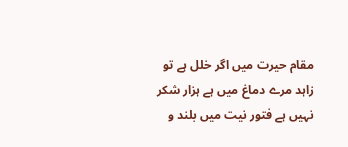مقام حیرت میں اگر خلل ہے تو زاہد مرے دماغ میں ہے ہزار شکر نہیں ہے فتور نیت میں بلند و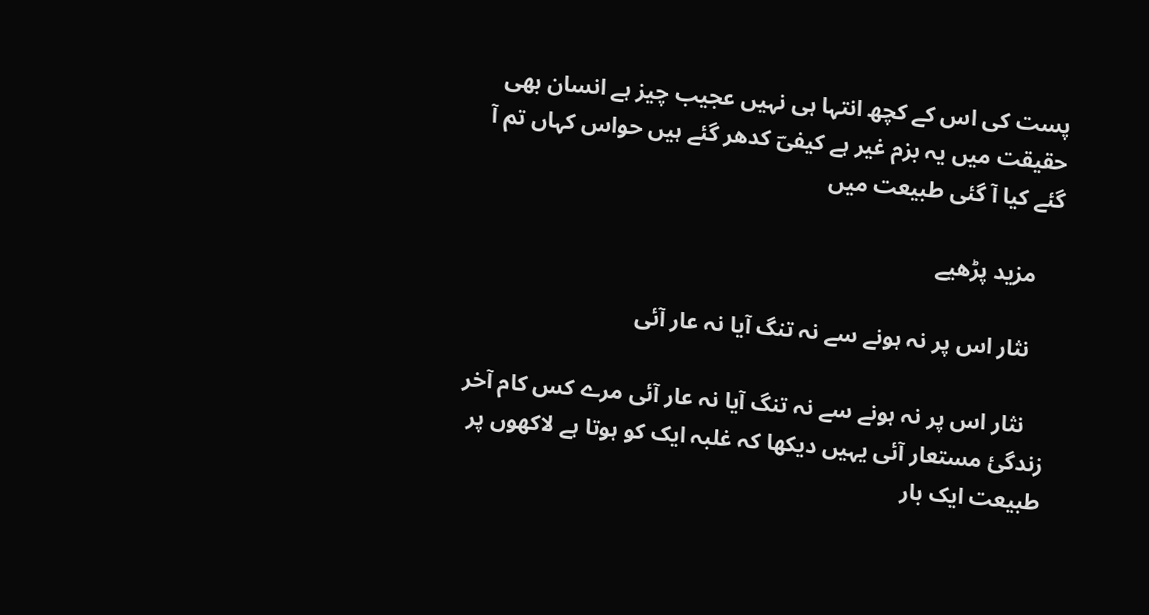پست کی اس کے کچھ انتہا ہی نہیں عجیب چیز ہے انسان بھی حقیقت میں یہ بزم غیر ہے کیفیؔ کدھر گئے ہیں حواس کہاں تم آ گئے کیا آ گئی طبیعت میں

    مزید پڑھیے

    نثار اس پر نہ ہونے سے نہ تنگ آیا نہ عار آئی

    نثار اس پر نہ ہونے سے نہ تنگ آیا نہ عار آئی مرے کس کام آخر زندگئ مستعار آئی یہیں دیکھا کہ غلبہ ایک کو ہوتا ہے لاکھوں پر طبیعت ایک بار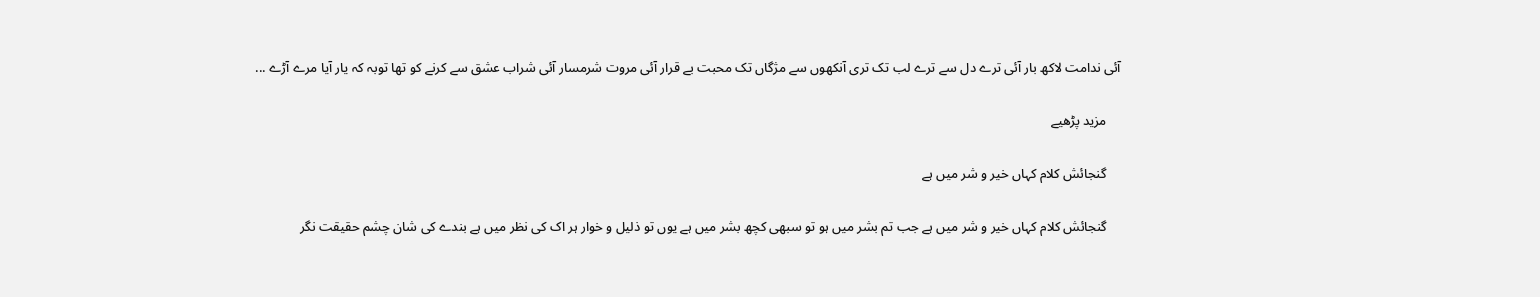آئی ندامت لاکھ بار آئی ترے دل سے ترے لب تک تری آنکھوں سے مژگاں تک محبت بے قرار آئی مروت شرمسار آئی شراب عشق سے کرنے کو تھا توبہ کہ یار آیا مرے آڑے ...

    مزید پڑھیے

    گنجائش کلام کہاں خیر و شر میں ہے

    گنجائش کلام کہاں خیر و شر میں ہے جب تم بشر میں ہو تو سبھی کچھ بشر میں ہے یوں تو ذلیل و خوار ہر اک کی نظر میں ہے بندے کی شان چشم حقیقت نگر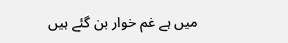میں ہے غم خوار بن گئے ہیں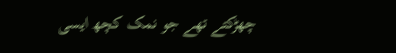چھڑکتے تھے جو نمک کچھ ایسی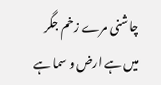چاشنی مرے زخم جگر میں ہے ارض و سما ہے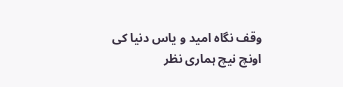وقف نگاہ امید و یاس دنیا کی اونچ نیچ ہماری نظر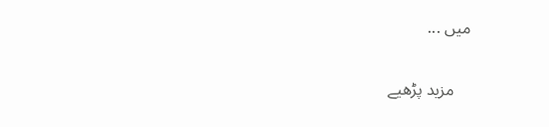میں ...

    مزید پڑھیے